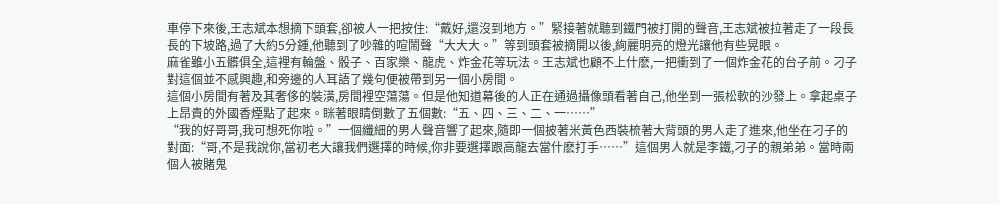車停下來後,王志斌本想摘下頭套,卻被人一把按住:“戴好,還沒到地方。”緊接著就聽到鐵門被打開的聲音,王志斌被拉著走了一段長長的下坡路,過了大約5分鍾,他聽到了吵雜的喧鬧聲“大大大。”等到頭套被摘開以後,絢麗明亮的燈光讓他有些晃眼。
麻雀雖小五髒俱全,這裡有輪盤、骰子、百家樂、龍虎、炸金花等玩法。王志斌也顧不上什麽,一把衝到了一個炸金花的台子前。刁子對這個並不感興趣,和旁邊的人耳語了幾句便被帶到另一個小房間。
這個小房間有著及其奢侈的裝潢,房間裡空蕩蕩。但是他知道幕後的人正在通過攝像頭看著自己,他坐到一張松軟的沙發上。拿起桌子上昂貴的外國香煙點了起來。眯著眼睛倒數了五個數:“五、四、三、二、一……”
“我的好哥哥,我可想死你啦。”一個纖細的男人聲音響了起來,隨即一個披著米黃色西裝梳著大背頭的男人走了進來,他坐在刁子的對面:“哥,不是我說你,當初老大讓我們選擇的時候,你非要選擇跟高龍去當什麽打手……”這個男人就是李鐵,刁子的親弟弟。當時兩個人被賭鬼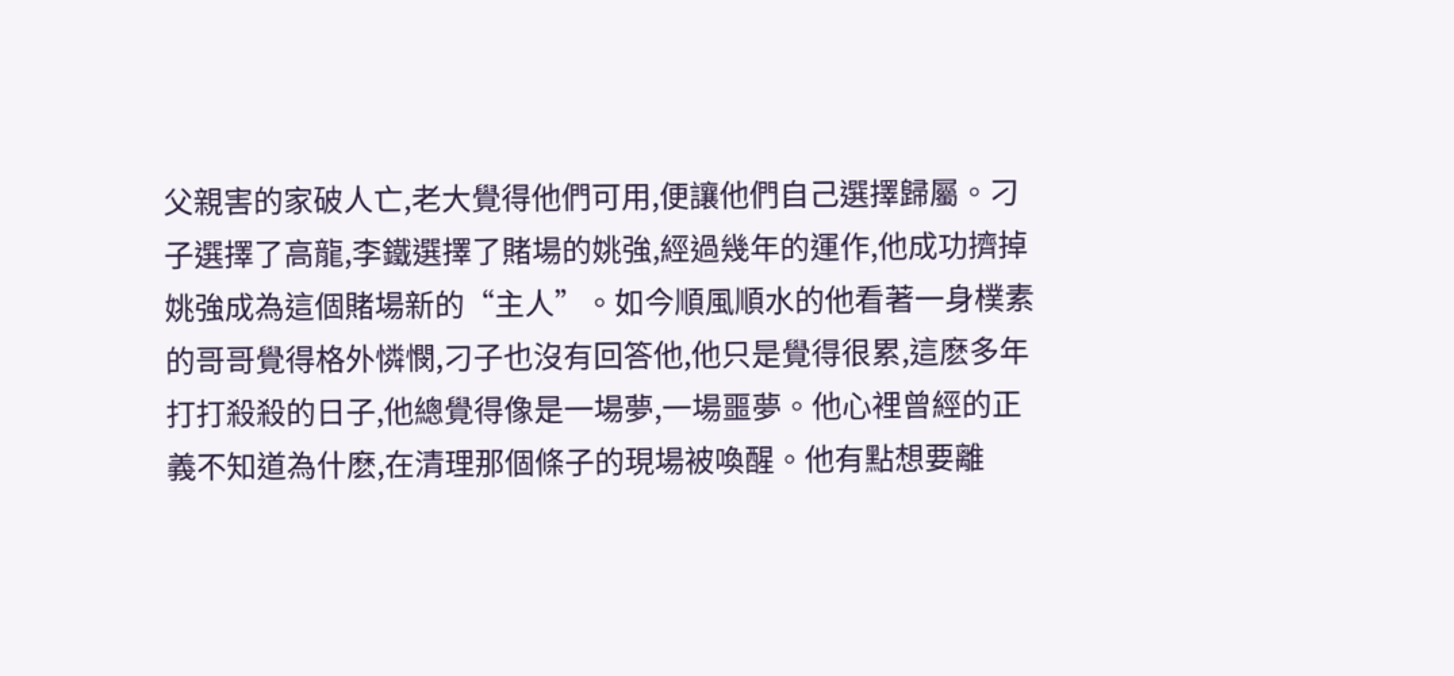父親害的家破人亡,老大覺得他們可用,便讓他們自己選擇歸屬。刁子選擇了高龍,李鐵選擇了賭場的姚強,經過幾年的運作,他成功擠掉姚強成為這個賭場新的“主人”。如今順風順水的他看著一身樸素的哥哥覺得格外憐憫,刁子也沒有回答他,他只是覺得很累,這麽多年打打殺殺的日子,他總覺得像是一場夢,一場噩夢。他心裡曾經的正義不知道為什麽,在清理那個條子的現場被喚醒。他有點想要離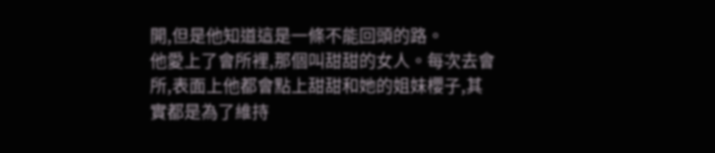開,但是他知道這是一條不能回頭的路。
他愛上了會所裡,那個叫甜甜的女人。每次去會所,表面上他都會點上甜甜和她的姐妹櫻子,其實都是為了維持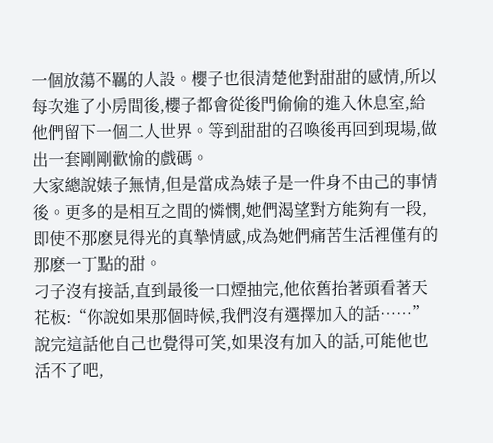一個放蕩不羈的人設。櫻子也很清楚他對甜甜的感情,所以每次進了小房間後,櫻子都會從後門偷偷的進入休息室,給他們留下一個二人世界。等到甜甜的召喚後再回到現場,做出一套剛剛歡愉的戲碼。
大家總說婊子無情,但是當成為婊子是一件身不由己的事情後。更多的是相互之間的憐憫,她們渴望對方能夠有一段,即使不那麽見得光的真摯情感,成為她們痛苦生活裡僅有的那麽一丁點的甜。
刁子沒有接話,直到最後一口煙抽完,他依舊抬著頭看著天花板:“你說如果那個時候,我們沒有選擇加入的話……”說完這話他自己也覺得可笑,如果沒有加入的話,可能他也活不了吧,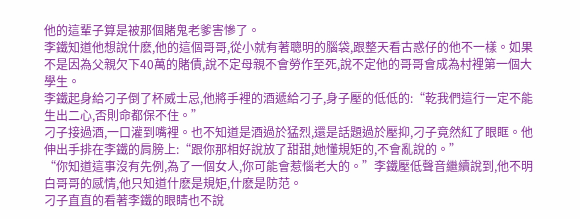他的這輩子算是被那個賭鬼老爹害慘了。
李鐵知道他想說什麽,他的這個哥哥,從小就有著聰明的腦袋,跟整天看古惑仔的他不一樣。如果不是因為父親欠下40萬的賭債,說不定母親不會勞作至死,說不定他的哥哥會成為村裡第一個大學生。
李鐵起身給刁子倒了杯威士忌,他將手裡的酒遞給刁子,身子壓的低低的:“乾我們這行一定不能生出二心,否則命都保不住。”
刁子接過酒,一口灌到嘴裡。也不知道是酒過於猛烈,還是話題過於壓抑,刁子竟然紅了眼眶。他伸出手排在李鐵的肩膀上:“跟你那相好說放了甜甜,她懂規矩的,不會亂說的。”
“你知道這事沒有先例,為了一個女人,你可能會惹惱老大的。”李鐵壓低聲音繼續說到,他不明白哥哥的感情,他只知道什麽是規矩,什麽是防范。
刁子直直的看著李鐵的眼睛也不說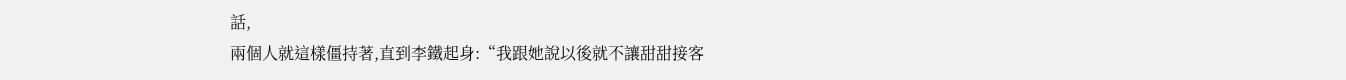話,
兩個人就這樣僵持著,直到李鐵起身:“我跟她說以後就不讓甜甜接客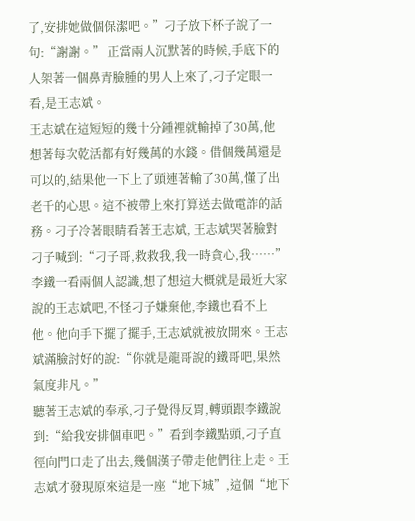了,安排她做個保潔吧。”刁子放下杯子說了一句:“謝謝。” 正當兩人沉默著的時候,手底下的人架著一個鼻青臉腫的男人上來了,刁子定眼一看,是王志斌。
王志斌在這短短的幾十分鍾裡就輸掉了30萬,他想著每次乾活都有好幾萬的水錢。借個幾萬還是可以的,結果他一下上了頭連著輸了30萬,懂了出老千的心思。這不被帶上來打算送去做電詐的話務。刁子冷著眼睛看著王志斌, 王志斌哭著臉對刁子喊到:“刁子哥,救救我,我一時貪心,我……”
李鐵一看兩個人認識,想了想這大概就是最近大家說的王志斌吧,不怪刁子嫌棄他,李鐵也看不上他。他向手下擺了擺手,王志斌就被放開來。王志斌滿臉討好的說:“你就是龍哥說的鐵哥吧,果然氣度非凡。”
聽著王志斌的奉承,刁子覺得反胃,轉頭跟李鐵說到:“給我安排個車吧。”看到李鐵點頭,刁子直徑向門口走了出去,幾個漢子帶走他們往上走。王志斌才發現原來這是一座“地下城”,這個“地下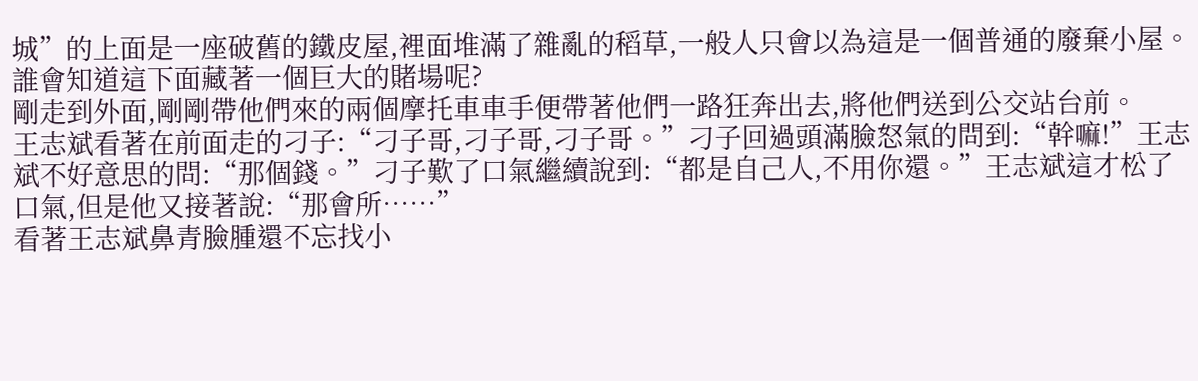城”的上面是一座破舊的鐵皮屋,裡面堆滿了雜亂的稻草,一般人只會以為這是一個普通的廢棄小屋。誰會知道這下面藏著一個巨大的賭場呢?
剛走到外面,剛剛帶他們來的兩個摩托車車手便帶著他們一路狂奔出去,將他們送到公交站台前。
王志斌看著在前面走的刁子:“刁子哥,刁子哥,刁子哥。”刁子回過頭滿臉怒氣的問到:“幹嘛!”王志斌不好意思的問:“那個錢。”刁子歎了口氣繼續說到:“都是自己人,不用你還。”王志斌這才松了口氣,但是他又接著說:“那會所……”
看著王志斌鼻青臉腫還不忘找小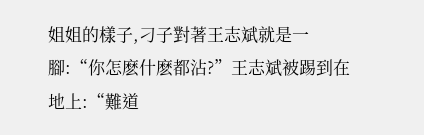姐姐的樣子,刁子對著王志斌就是一腳:“你怎麽什麽都沾?”王志斌被踢到在地上:“難道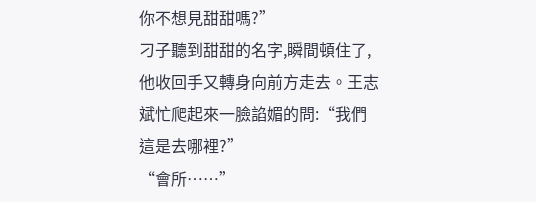你不想見甜甜嗎?”
刁子聽到甜甜的名字,瞬間頓住了,他收回手又轉身向前方走去。王志斌忙爬起來一臉諂媚的問:“我們這是去哪裡?”
“會所……”